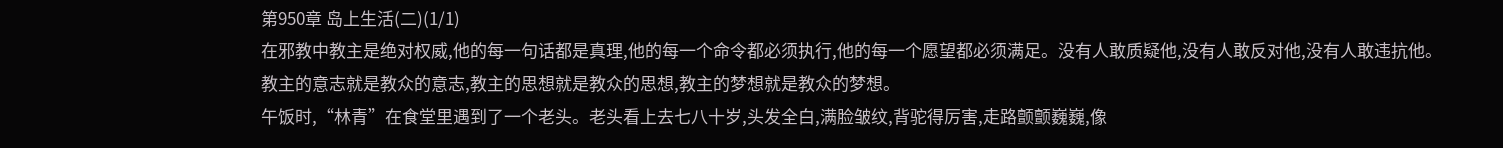第950章 岛上生活(二)(1/1)
在邪教中教主是绝对权威,他的每一句话都是真理,他的每一个命令都必须执行,他的每一个愿望都必须满足。没有人敢质疑他,没有人敢反对他,没有人敢违抗他。
教主的意志就是教众的意志,教主的思想就是教众的思想,教主的梦想就是教众的梦想。
午饭时,“林青”在食堂里遇到了一个老头。老头看上去七八十岁,头发全白,满脸皱纹,背驼得厉害,走路颤颤巍巍,像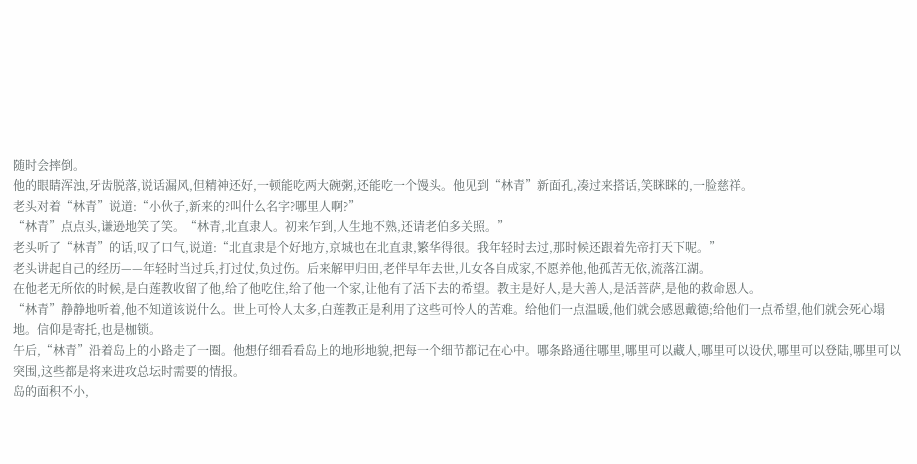随时会摔倒。
他的眼睛浑浊,牙齿脱落,说话漏风,但精神还好,一顿能吃两大碗粥,还能吃一个馒头。他见到“林青”新面孔,凑过来搭话,笑眯眯的,一脸慈祥。
老头对着“林青”说道:“小伙子,新来的?叫什么名字?哪里人啊?”
“林青”点点头,谦逊地笑了笑。“林青,北直隶人。初来乍到,人生地不熟,还请老伯多关照。”
老头听了“林青”的话,叹了口气,说道:“北直隶是个好地方,京城也在北直隶,繁华得很。我年轻时去过,那时候还跟着先帝打天下呢。”
老头讲起自己的经历——年轻时当过兵,打过仗,负过伤。后来解甲归田,老伴早年去世,儿女各自成家,不愿养他,他孤苦无依,流落江湖。
在他老无所依的时候,是白莲教收留了他,给了他吃住,给了他一个家,让他有了活下去的希望。教主是好人,是大善人,是活菩萨,是他的救命恩人。
“林青”静静地听着,他不知道该说什么。世上可怜人太多,白莲教正是利用了这些可怜人的苦难。给他们一点温暖,他们就会感恩戴德;给他们一点希望,他们就会死心塌地。信仰是寄托,也是枷锁。
午后,“林青”沿着岛上的小路走了一圈。他想仔细看看岛上的地形地貌,把每一个细节都记在心中。哪条路通往哪里,哪里可以藏人,哪里可以设伏,哪里可以登陆,哪里可以突围,这些都是将来进攻总坛时需要的情报。
岛的面积不小,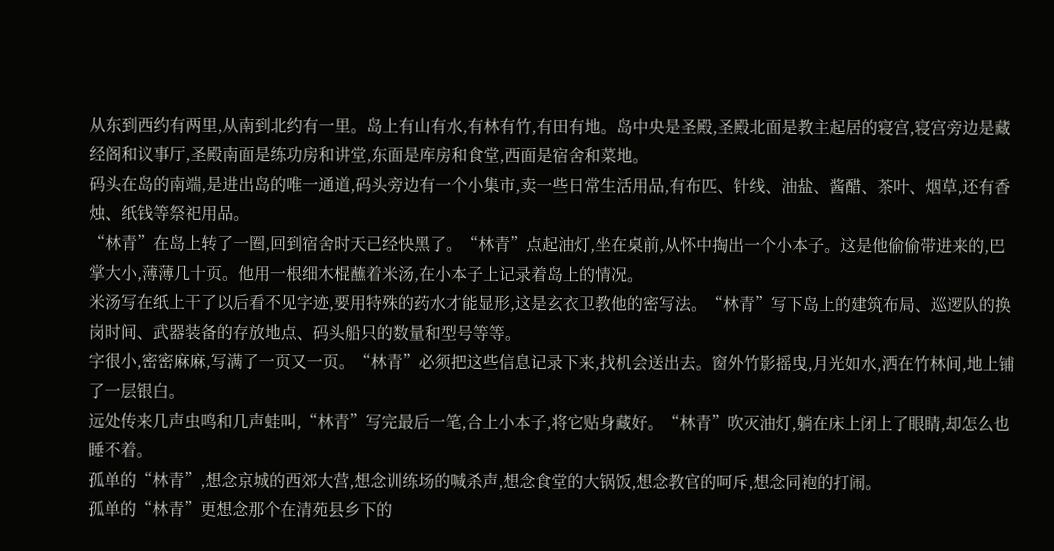从东到西约有两里,从南到北约有一里。岛上有山有水,有林有竹,有田有地。岛中央是圣殿,圣殿北面是教主起居的寝宫,寝宫旁边是藏经阁和议事厅,圣殿南面是练功房和讲堂,东面是库房和食堂,西面是宿舍和菜地。
码头在岛的南端,是进出岛的唯一通道,码头旁边有一个小集市,卖一些日常生活用品,有布匹、针线、油盐、酱醋、茶叶、烟草,还有香烛、纸钱等祭祀用品。
“林青”在岛上转了一圈,回到宿舍时天已经快黑了。“林青”点起油灯,坐在桌前,从怀中掏出一个小本子。这是他偷偷带进来的,巴掌大小,薄薄几十页。他用一根细木棍蘸着米汤,在小本子上记录着岛上的情况。
米汤写在纸上干了以后看不见字迹,要用特殊的药水才能显形,这是玄衣卫教他的密写法。“林青”写下岛上的建筑布局、巡逻队的换岗时间、武器装备的存放地点、码头船只的数量和型号等等。
字很小,密密麻麻,写满了一页又一页。“林青”必须把这些信息记录下来,找机会送出去。窗外竹影摇曳,月光如水,洒在竹林间,地上铺了一层银白。
远处传来几声虫鸣和几声蛙叫,“林青”写完最后一笔,合上小本子,将它贴身藏好。“林青”吹灭油灯,躺在床上闭上了眼睛,却怎么也睡不着。
孤单的“林青”,想念京城的西郊大营,想念训练场的喊杀声,想念食堂的大锅饭,想念教官的呵斥,想念同袍的打闹。
孤单的“林青”更想念那个在清苑县乡下的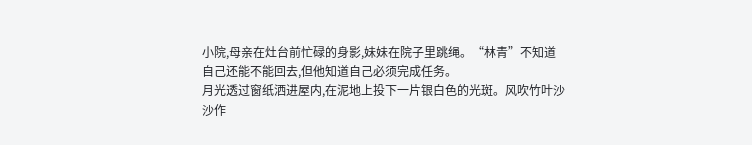小院,母亲在灶台前忙碌的身影,妹妹在院子里跳绳。“林青”不知道自己还能不能回去,但他知道自己必须完成任务。
月光透过窗纸洒进屋内,在泥地上投下一片银白色的光斑。风吹竹叶沙沙作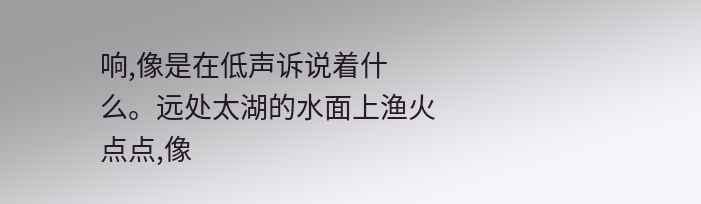响,像是在低声诉说着什么。远处太湖的水面上渔火点点,像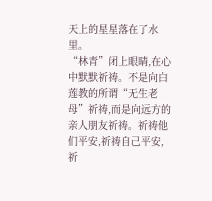天上的星星落在了水里。
“林青”闭上眼睛,在心中默默祈祷。不是向白莲教的所谓“无生老母”祈祷,而是向远方的亲人朋友祈祷。祈祷他们平安,祈祷自己平安,祈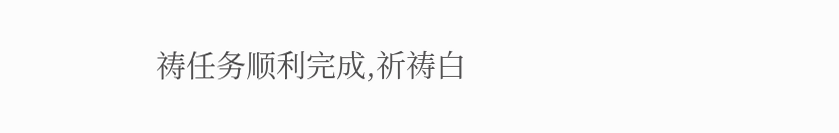祷任务顺利完成,祈祷白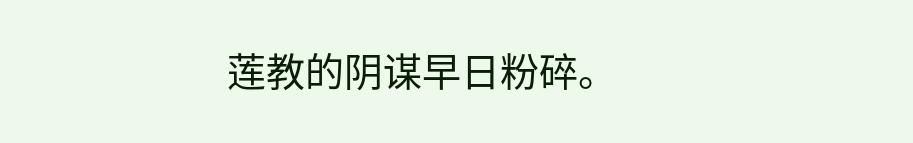莲教的阴谋早日粉碎。